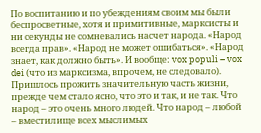По воспитанию и по убеждениям своим мы были беспросветные, хотя и примитивные, марксисты и ни секунды не сомневались насчет народа. «Народ всегда прав». «Народ не может ошибаться». «Народ знает, как должно быть». И вообще: vox populi – vox dei (что из марксизма, впрочем, не следовало). Пришлось прожить значительную часть жизни, прежде чем стало ясно, что это и так, и не так. Что народ – это очень много людей. Что народ – любой – вместилище всех мыслимых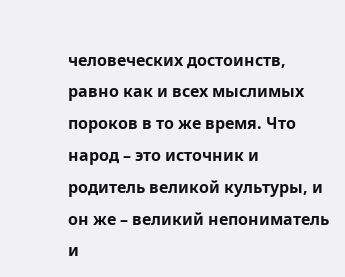человеческих достоинств, равно как и всех мыслимых пороков в то же время. Что народ – это источник и родитель великой культуры, и он же – великий непониматель и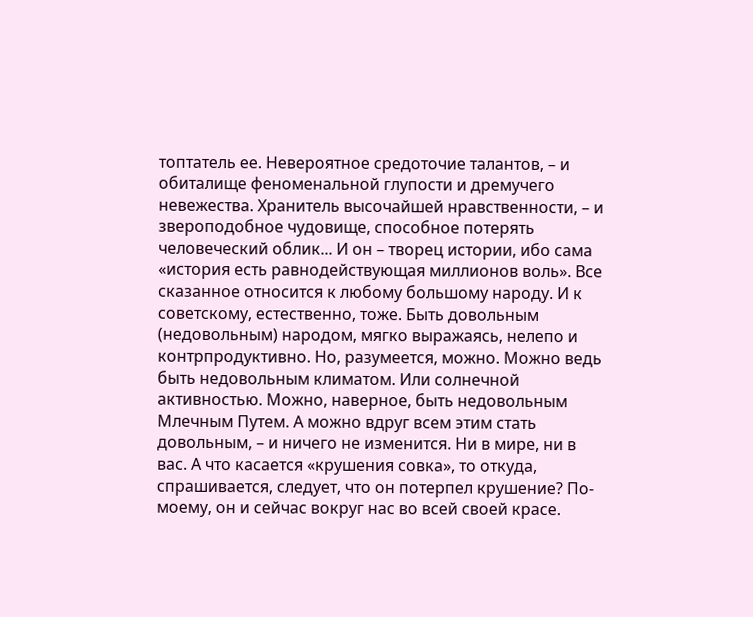топтатель ее. Невероятное средоточие талантов, – и обиталище феноменальной глупости и дремучего невежества. Хранитель высочайшей нравственности, – и звероподобное чудовище, способное потерять человеческий облик... И он – творец истории, ибо сама «история есть равнодействующая миллионов воль». Все сказанное относится к любому большому народу. И к советскому, естественно, тоже. Быть довольным (недовольным) народом, мягко выражаясь, нелепо и контрпродуктивно. Но, разумеется, можно. Можно ведь быть недовольным климатом. Или солнечной активностью. Можно, наверное, быть недовольным Млечным Путем. А можно вдруг всем этим стать довольным, – и ничего не изменится. Ни в мире, ни в вас. А что касается «крушения совка», то откуда, спрашивается, следует, что он потерпел крушение? По-моему, он и сейчас вокруг нас во всей своей красе.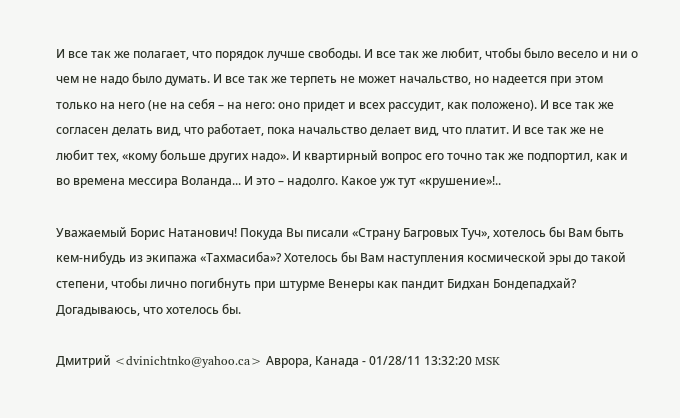И все так же полагает, что порядок лучше свободы. И все так же любит, чтобы было весело и ни о чем не надо было думать. И все так же терпеть не может начальство, но надеется при этом только на него (не на себя – на него: оно придет и всех рассудит, как положено). И все так же согласен делать вид, что работает, пока начальство делает вид, что платит. И все так же не любит тех, «кому больше других надо». И квартирный вопрос его точно так же подпортил, как и во времена мессира Воланда... И это – надолго. Какое уж тут «крушение»!..

Уважаемый Борис Натанович! Покуда Вы писали «Страну Багровых Туч», хотелось бы Вам быть кем-нибудь из экипажа «Тахмасиба»? Хотелось бы Вам наступления космической эры до такой степени, чтобы лично погибнуть при штурме Венеры как пандит Бидхан Бондепадхай? Догадываюсь, что хотелось бы.

Дмитрий <dvinichtnko@yahoo.ca> Аврора, Канада - 01/28/11 13:32:20 MSK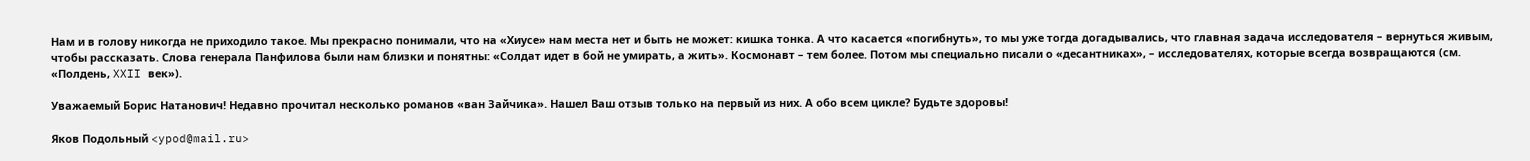Нам и в голову никогда не приходило такое. Мы прекрасно понимали, что на «Хиусе» нам места нет и быть не может: кишка тонка. А что касается «погибнуть», то мы уже тогда догадывались, что главная задача исследователя – вернуться живым, чтобы рассказать. Слова генерала Панфилова были нам близки и понятны: «Солдат идет в бой не умирать, а жить». Космонавт – тем более. Потом мы специально писали о «десантниках», – исследователях, которые всегда возвращаются (см. «Полдень, XXII век»).

Уважаемый Борис Натанович! Недавно прочитал несколько романов «ван Зайчика». Нашел Ваш отзыв только на первый из них. А обо всем цикле? Будьте здоровы!

Яков Подольный <ypod@mail.ru>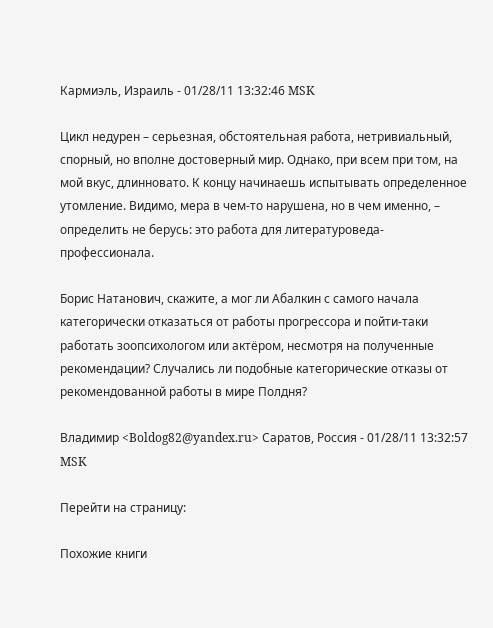Кармиэль, Израиль - 01/28/11 13:32:46 MSK

Цикл недурен – серьезная, обстоятельная работа, нетривиальный, спорный, но вполне достоверный мир. Однако, при всем при том, на мой вкус, длинновато. К концу начинаешь испытывать определенное утомление. Видимо, мера в чем-то нарушена, но в чем именно, – определить не берусь: это работа для литературоведа-профессионала.

Борис Натанович, скажите, а мог ли Абалкин с самого начала категорически отказаться от работы прогрессора и пойти-таки работать зоопсихологом или актёром, несмотря на полученные рекомендации? Случались ли подобные категорические отказы от рекомендованной работы в мире Полдня?

Владимир <Boldog82@yandex.ru> Саратов, Россия - 01/28/11 13:32:57 MSK

Перейти на страницу:

Похожие книги